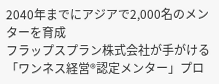2040年までにアジアで2,000名のメンターを育成
フラップスプラン株式会社が手がける「ワンネス経営®認定メンター」プロ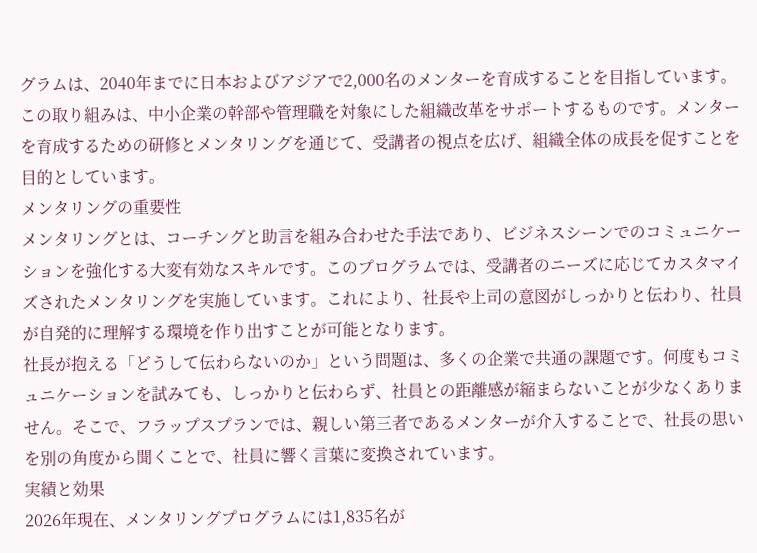グラムは、2040年までに日本およびアジアで2,000名のメンターを育成することを目指しています。この取り組みは、中小企業の幹部や管理職を対象にした組織改革をサポートするものです。メンターを育成するための研修とメンタリングを通じて、受講者の視点を広げ、組織全体の成長を促すことを目的としています。
メンタリングの重要性
メンタリングとは、コーチングと助言を組み合わせた手法であり、ビジネスシーンでのコミュニケーションを強化する大変有効なスキルです。このプログラムでは、受講者のニーズに応じてカスタマイズされたメンタリングを実施しています。これにより、社長や上司の意図がしっかりと伝わり、社員が自発的に理解する環境を作り出すことが可能となります。
社長が抱える「どうして伝わらないのか」という問題は、多くの企業で共通の課題です。何度もコミュニケーションを試みても、しっかりと伝わらず、社員との距離感が縮まらないことが少なくありません。そこで、フラップスプランでは、親しい第三者であるメンターが介入することで、社長の思いを別の角度から聞くことで、社員に響く言葉に変換されています。
実績と効果
2026年現在、メンタリングプログラムには1,835名が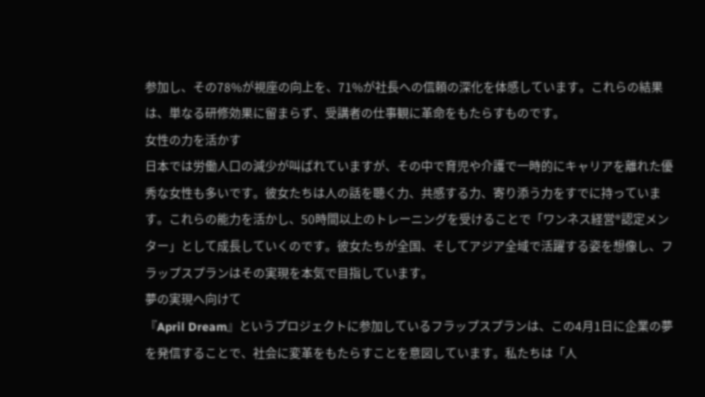参加し、その78%が視座の向上を、71%が社長への信頼の深化を体感しています。これらの結果は、単なる研修効果に留まらず、受講者の仕事観に革命をもたらすものです。
女性の力を活かす
日本では労働人口の減少が叫ばれていますが、その中で育児や介護で一時的にキャリアを離れた優秀な女性も多いです。彼女たちは人の話を聴く力、共感する力、寄り添う力をすでに持っています。これらの能力を活かし、50時間以上のトレーニングを受けることで「ワンネス経営®認定メンター」として成長していくのです。彼女たちが全国、そしてアジア全域で活躍する姿を想像し、フラップスプランはその実現を本気で目指しています。
夢の実現へ向けて
『April Dream』というプロジェクトに参加しているフラップスプランは、この4月1日に企業の夢を発信することで、社会に変革をもたらすことを意図しています。私たちは「人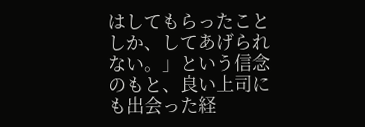はしてもらったことしか、してあげられない。」という信念のもと、良い上司にも出会った経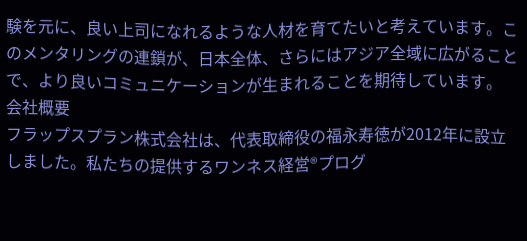験を元に、良い上司になれるような人材を育てたいと考えています。このメンタリングの連鎖が、日本全体、さらにはアジア全域に広がることで、より良いコミュニケーションが生まれることを期待しています。
会社概要
フラップスプラン株式会社は、代表取締役の福永寿徳が2012年に設立しました。私たちの提供するワンネス経営®プログ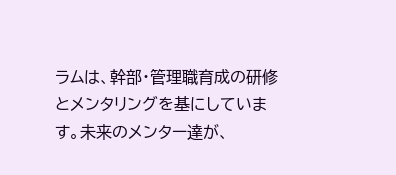ラムは、幹部・管理職育成の研修とメンタリングを基にしています。未来のメンター達が、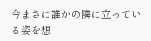今まさに誰かの隣に立っている姿を想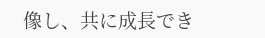像し、共に成長でき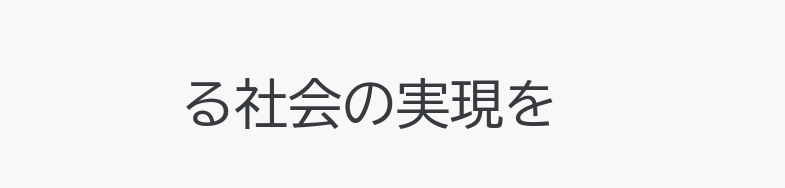る社会の実現を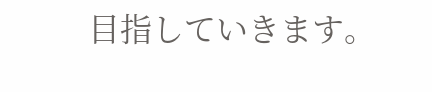目指していきます。